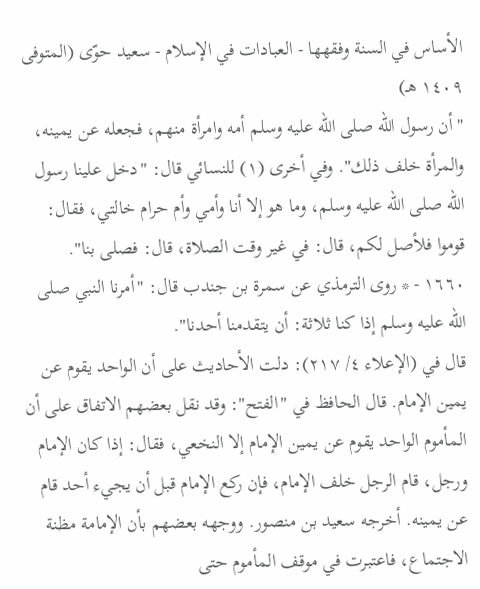الأساس في السنة وفقهها - العبادات في الإسلام - سعيد حوّى (المتوفى ١٤٠٩ هـ)
"أن رسول الله صلى الله عليه وسلم أمه وامرأة منهم، فجعله عن يمينه، والمرأة خلف ذلك". وفي أخرى (١) للنسائي قال: "دخل علينا رسول الله صلى الله عليه وسلم، وما هو إلا أنا وأمي وأم حرام خالتي، فقال: قوموا فلأصل لكم، قال: في غير وقت الصلاة، قال: فصلى بنا".
١٦٦٠ - * روى الترمذي عن سمرة بن جندب قال: "أمرنا النبي صلى الله عليه وسلم إذا كنا ثلاثة: أن يتقدمنا أحدنا".
قال في (الإعلاء ٤/ ٢١٧): دلت الأحاديث على أن الواحد يقوم عن يمين الإمام. قال الحافظ في "الفتح": وقد نقل بعضهم الاتفاق على أن المأموم الواحد يقوم عن يمين الإمام إلا النخعي، فقال: إذا كان الإمام ورجل، قام الرجل خلف الإمام، فإن ركع الإمام قبل أن يجيء أحد قام عن يمينه. أخرجه سعيد بن منصور. ووجهه بعضهم بأن الإمامة مظنة الاجتماع، فاعتبرت في موقف المأموم حتى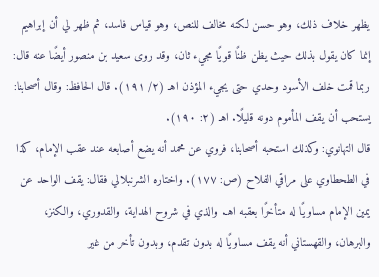يظهر خلاف ذلك، وهو حسن لكنه مخالف للنص، وهو قياس فاسد، ثم ظهر لي أن إبراهيم إنما كان يقول بذلك حيث يظن ظنًا قويًا مجيء ثان، وقد روى سعيد بن منصور أيضًا عنه قال: ربما قمت خلف الأسود وحدي حتى يجيء المؤذن اهـ (٢/ ١٩١). قال الحافظ: وقال أصحابنا: يستحب أن يقف المأموم دونه قليلًا. اهـ (٢: ١٩٠).
قال التهانوي: وكذلك استحبه أصحابنا، فروي عن محمد أنه يضع أصابعه عند عقب الإمام، كذا في الطحطاوي على مراقي الفلاح (ص: ١٧٧). واختاره الشرنبلالي فقال: يقف الواحد عن يمين الإمام مساويًا له متأخرًا بعقبه اهـ. والذي في شروح الهداية، والقدوري، والكنز، والبرهان، والقهستاني أنه يقف مساويًا له بدون تقدم، وبدون تأخر من غير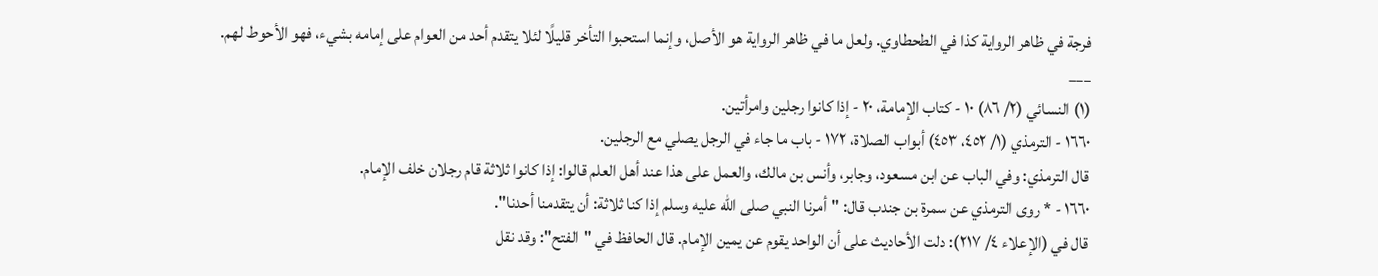فرجة في ظاهر الرواية كذا في الطحطاوي. ولعل ما في ظاهر الرواية هو الأصل، وإنما استحبوا التأخر قليلًا لئلا يتقدم أحد من العوام على إمامه بشيء، فهو الأحوط لهم.
___
(١) النسائي (٢/ ٨٦) ١٠ - كتاب الإمامة، ٢٠ - إذا كانوا رجلين وامرأتين.
١٦٦٠ - الترمذي (١/ ٤٥٢، ٤٥٣) أبواب الصلاة، ١٧٢ - باب ما جاء في الرجل يصلي مع الرجلين.
قال الترمذي: وفي الباب عن ابن مسعود، وجابر، وأنس بن مالك، والعمل على هذا عند أهل العلم قالوا: إذا كانوا ثلاثة قام رجلان خلف الإمام.
١٦٦٠ - * روى الترمذي عن سمرة بن جندب قال: "أمرنا النبي صلى الله عليه وسلم إذا كنا ثلاثة: أن يتقدمنا أحدنا".
قال في (الإعلاء ٤/ ٢١٧): دلت الأحاديث على أن الواحد يقوم عن يمين الإمام. قال الحافظ في "الفتح": وقد نقل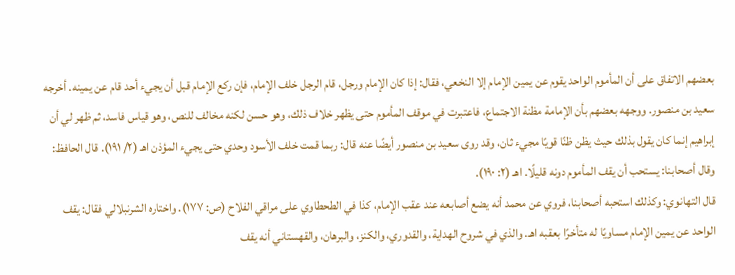بعضهم الاتفاق على أن المأموم الواحد يقوم عن يمين الإمام إلا النخعي، فقال: إذا كان الإمام ورجل، قام الرجل خلف الإمام، فإن ركع الإمام قبل أن يجيء أحد قام عن يمينه. أخرجه سعيد بن منصور. ووجهه بعضهم بأن الإمامة مظنة الاجتماع، فاعتبرت في موقف المأموم حتى يظهر خلاف ذلك، وهو حسن لكنه مخالف للنص، وهو قياس فاسد، ثم ظهر لي أن إبراهيم إنما كان يقول بذلك حيث يظن ظنًا قويًا مجيء ثان، وقد روى سعيد بن منصور أيضًا عنه قال: ربما قمت خلف الأسود وحدي حتى يجيء المؤذن اهـ (٢/ ١٩١). قال الحافظ: وقال أصحابنا: يستحب أن يقف المأموم دونه قليلًا. اهـ (٢: ١٩٠).
قال التهانوي: وكذلك استحبه أصحابنا، فروي عن محمد أنه يضع أصابعه عند عقب الإمام، كذا في الطحطاوي على مراقي الفلاح (ص: ١٧٧). واختاره الشرنبلالي فقال: يقف الواحد عن يمين الإمام مساويًا له متأخرًا بعقبه اهـ. والذي في شروح الهداية، والقدوري، والكنز، والبرهان، والقهستاني أنه يقف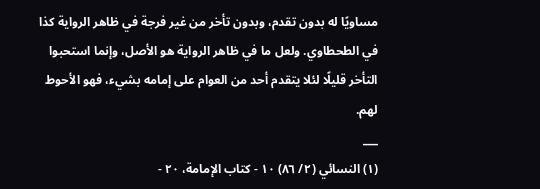مساويًا له بدون تقدم، وبدون تأخر من غير فرجة في ظاهر الرواية كذا في الطحطاوي. ولعل ما في ظاهر الرواية هو الأصل، وإنما استحبوا التأخر قليلًا لئلا يتقدم أحد من العوام على إمامه بشيء، فهو الأحوط لهم.
___
(١) النسائي (٢/ ٨٦) ١٠ - كتاب الإمامة، ٢٠ -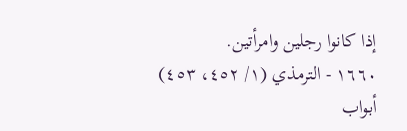إذا كانوا رجلين وامرأتين.
١٦٦٠ - الترمذي (١/ ٤٥٢، ٤٥٣) أبواب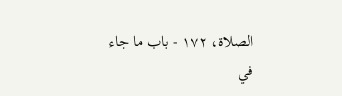الصلاة، ١٧٢ - باب ما جاء في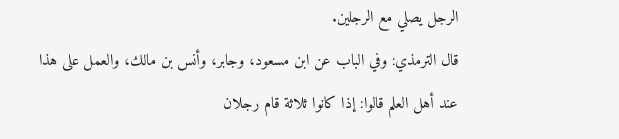الرجل يصلي مع الرجلين.
قال الترمذي: وفي الباب عن ابن مسعود، وجابر، وأنس بن مالك، والعمل على هذا عند أهل العلم قالوا: إذا كانوا ثلاثة قام رجلان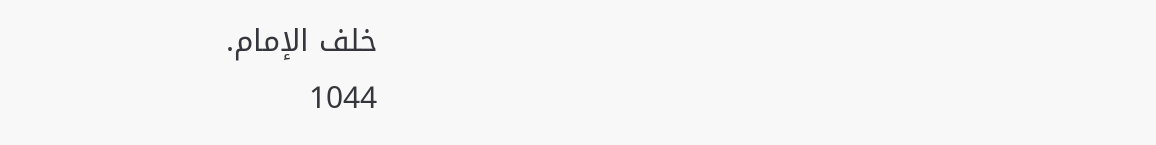خلف الإمام.
1044